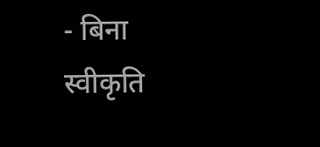- बिना स्वीकृति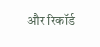और रिकॉर्ड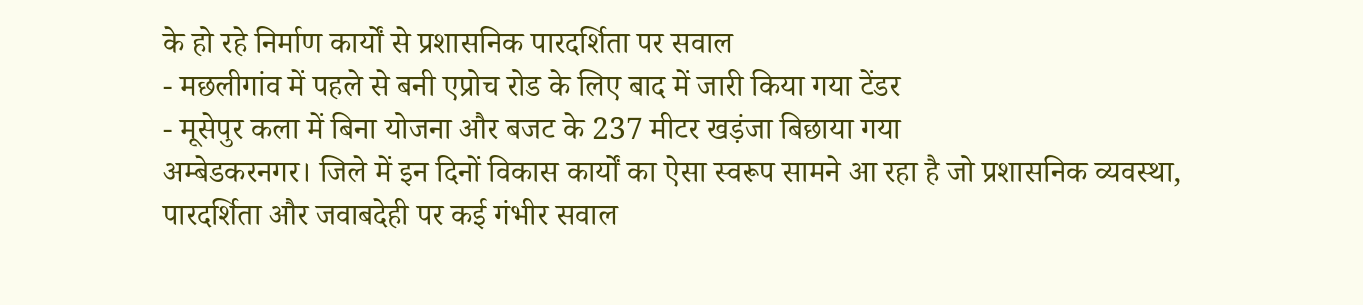के हो रहे निर्माण कार्यों से प्रशासनिक पारदर्शिता पर सवाल
- मछलीगांव में पहले से बनी एप्रोच रोड के लिए बाद में जारी किया गया टेंडर
- मूसेपुर कला में बिना योजना और बजट के 237 मीटर खड़ंजा बिछाया गया
अम्बेडकरनगर। जिले में इन दिनों विकास कार्यों का ऐसा स्वरूप सामने आ रहा है जो प्रशासनिक व्यवस्था, पारदर्शिता और जवाबदेही पर कई गंभीर सवाल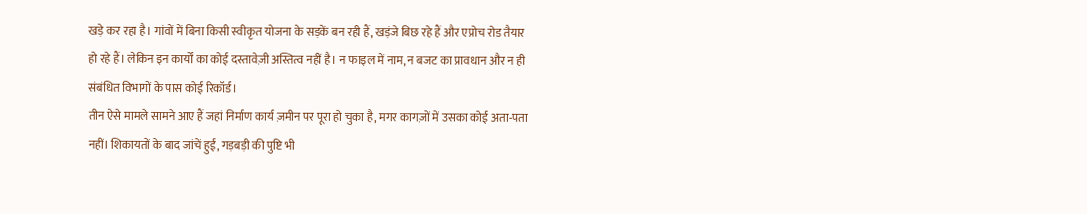खड़े कर रहा है। गांवों में बिना किसी स्वीकृत योजना के सड़कें बन रही हैं, खड़ंजे बिछ रहे हैं और एप्रोच रोड तैयार हो रहे हैं। लेकिन इन कार्यों का कोई दस्तावेज़ी अस्तित्व नहीं है। न फाइल में नाम, न बजट का प्रावधान और न ही संबंधित विभागों के पास कोई रिकॉर्ड।
तीन ऐसे मामले सामने आए हैं जहां निर्माण कार्य ज़मीन पर पूरा हो चुका है, मगर कागज़ों में उसका कोई अता-पता नहीं। शिकायतों के बाद जांचें हुईं, गड़बड़ी की पुष्टि भी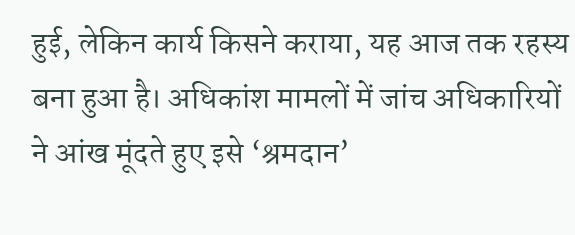हुई, लेकिन कार्य किसने कराया, यह आज तक रहस्य बना हुआ है। अधिकांश मामलों में जांच अधिकारियों ने आंख मूंदते हुए इसे ‘श्रमदान’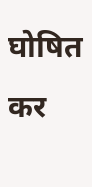घोषित कर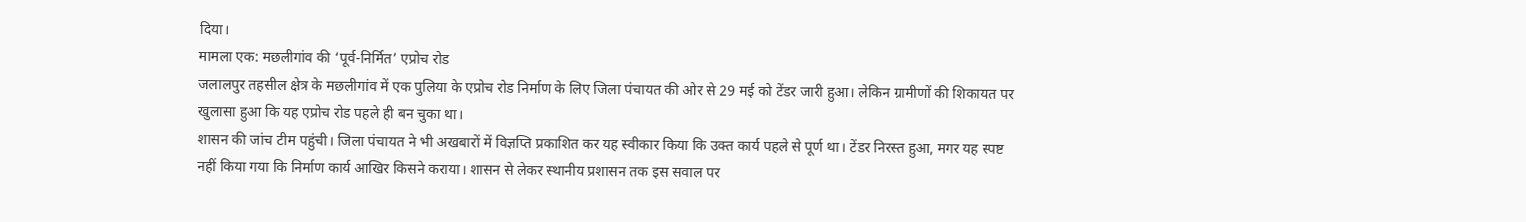दिया।
मामला एक: मछलीगांव की ‘पूर्व-निर्मित’ एप्रोच रोड
जलालपुर तहसील क्षेत्र के मछलीगांव में एक पुलिया के एप्रोच रोड निर्माण के लिए जिला पंचायत की ओर से 29 मई को टेंडर जारी हुआ। लेकिन ग्रामीणों की शिकायत पर खुलासा हुआ कि यह एप्रोच रोड पहले ही बन चुका था।
शासन की जांच टीम पहुंची। जिला पंचायत ने भी अखबारों में विज्ञप्ति प्रकाशित कर यह स्वीकार किया कि उक्त कार्य पहले से पूर्ण था। टेंडर निरस्त हुआ, मगर यह स्पष्ट नहीं किया गया कि निर्माण कार्य आखिर किसने कराया। शासन से लेकर स्थानीय प्रशासन तक इस सवाल पर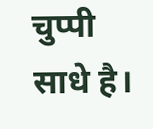चुप्पी साधे है।